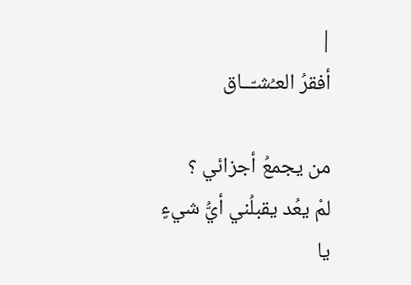|
أفقرُ العـُشـّــاق

من يجمعُ أجزائي ؟
لمْ يعُد يقبلُني أيُّ شيءٍ
يا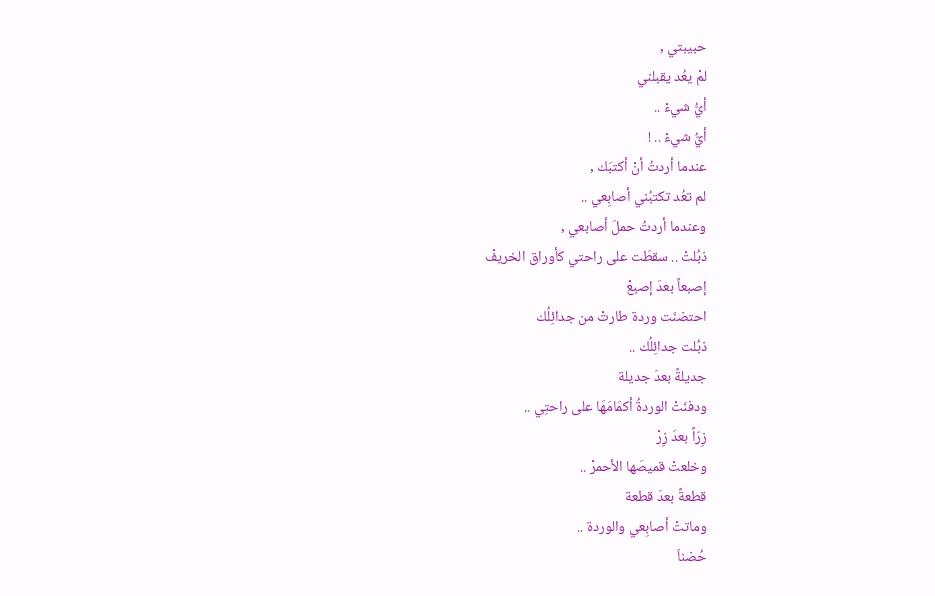حبيبتي ,
لمْ يعُد يقبلني
أيُّ شيءْ ..
أيُّ شيءْ .. !
عندما أردتُ أنْ أكتبَك ,
لم تعُد تكتبُني أصابِعي ..
وعندما أردتُ حملَ أصابعي ,
ذبُلتْ .. سقطَت على راحتي كأوراق الخريفْ
إصبعاً بعدَ إصبعْ
احتضنَت وردة طارتْ من جدائِلُك
ذبُلت جدائِلُك ..
جديلةً بعدَ جديلة
ودفنَتْ الوردةُ أكمَامَهَا على راحتِي ..
زِرّاً بعدَ زِرْ
وخلعتْ قميصَها الأحمرْ ..
قطعةً بعدَ قطعة
وماتتْ أصابِعي والوردة ..
حُضناَ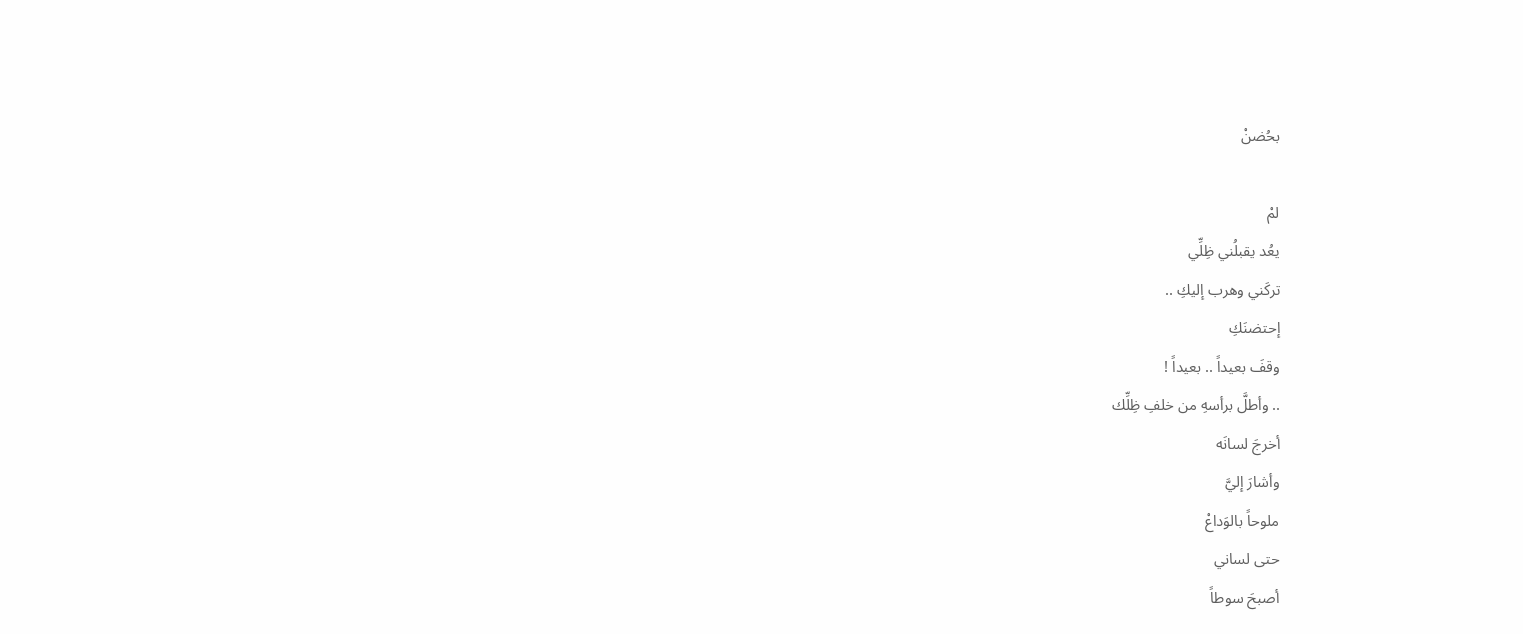بحُضنْ

لمْ
يعُد يقبلُني ظِلِّي
تركَني وهرب إليكِ ..
إحتضنَكِ
وقفَ بعيداً .. بعيداً !
.. وأطلَّ برأسهِ من خلفِ ظِلِّك
أخرجَ لسانَه
وأشارَ إليَّ
ملوحاً بالوَداعْ
حتى لساني
أصبحَ سوطاً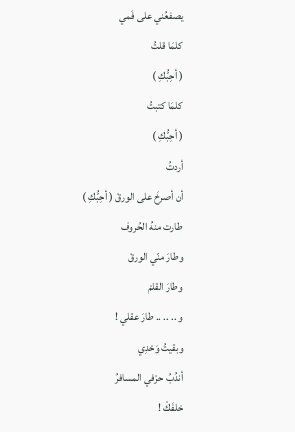يصفعُني على فَمي
كلمَا قلتُ
( أحِبُّكِ )
كلمَا كتبتُ
( أحِبُّكِ )
أردتُ
أن أصرخَ على الورقْ ( أحِبُّكِ )
طارت منهُ الحُروف
وطارَ منّي الورقْ
وطارَ القلمْ
و .. .. .. طارَ عقلي !
وبقيتُ وَحْدِي
أندُبُ حرْفي المسافرُ
خلفَكْ !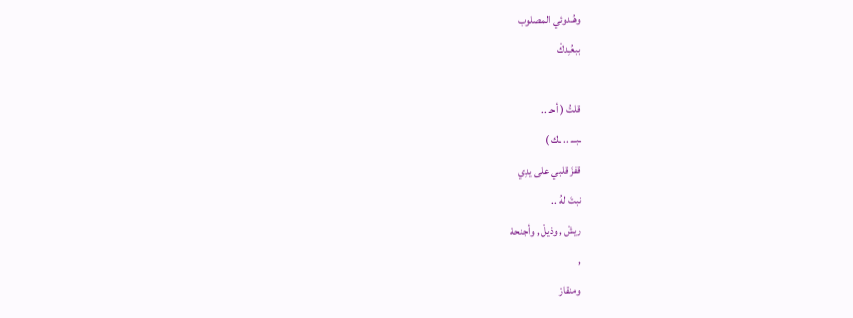وهُـدوئي المصلوب
ببعُـِدكْ

قلتُ ( أحـ ..
ـبـــ .. ـك )
قفزَ قلبي على يدِي
نبتَ لهُ ..
ريشْ , وذيلْ , وأجنحهْ
,
ومنقارْ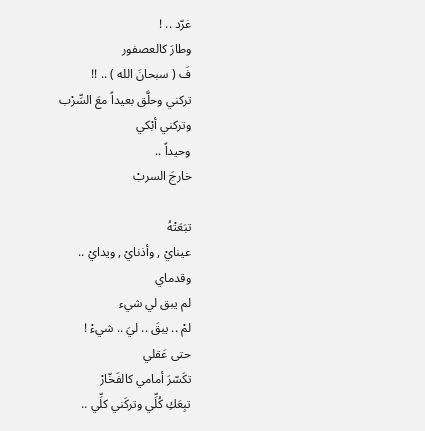غرّد .. !
وطارَ كالعصفور
فَ ( سبحانَ الله ) .. !!
تركني وحلَّق بعيداً معَ السِّرْب
وتركني أبْكي
وحيداً ..
خارجَ السربْ

تبَعَتْهُ
عينايْ , وأذنايْ , ويدايْ ..
وقدماي
لم يبق لي شيء
لمْ .. يبقَ .. ليَ .. شيءْ !
حتى عَقلي
تكَسّرَ أمامي كالفَخّارْ
تبِعَكِ كُلِّي وتركَني كلِّي ..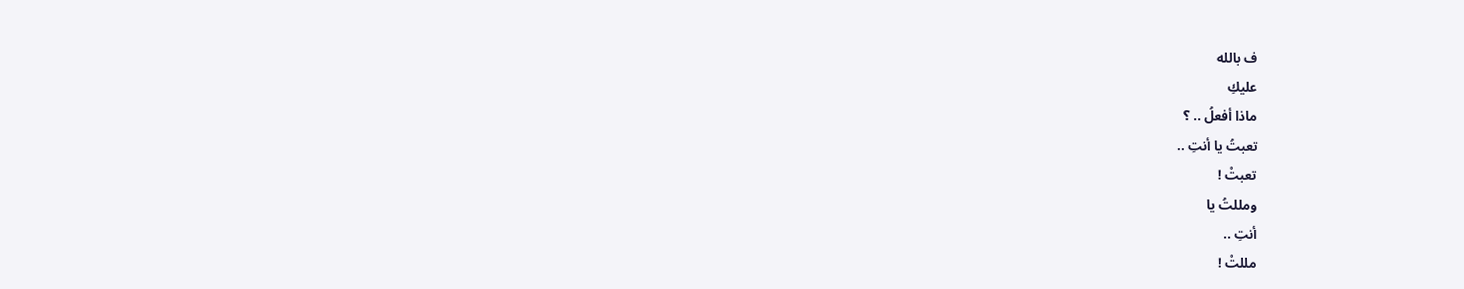ف بالله
عليكِ
ماذا أفعلُ .. ؟
تعبتُ يا أنتِ ..
تعبتْ !
ومللتُ يا
أنتِ ..
مللتْ !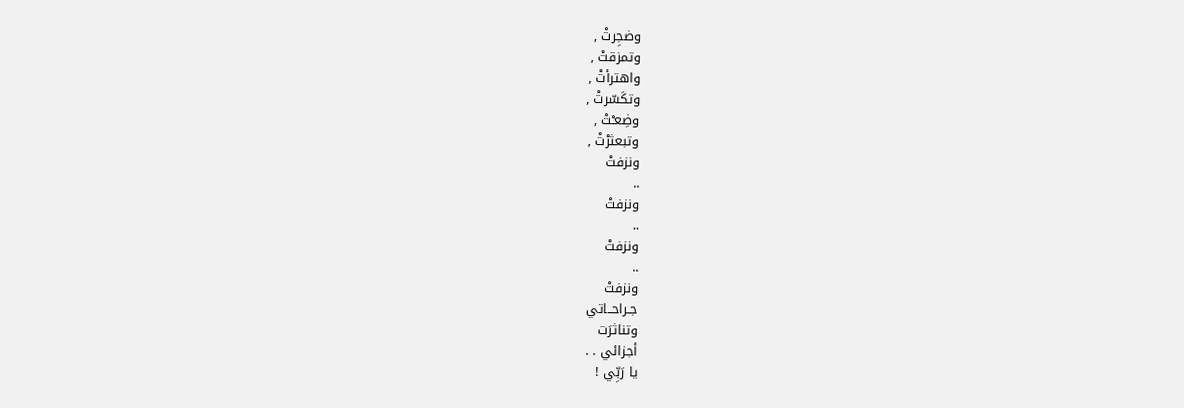وضجِرتْ ,
وتمزقتْ ,
واهترأتْ ,
وتكَسّرتْ ,
وضِعـْتْ ,
وتبعثرْتْ ,
ونزفتْ
..
ونزفتْ
..
ونزفتْ
..
ونزفتْ
جـراحــاتي
وتناثرَت
أجزائي . .
يا رَبِّي !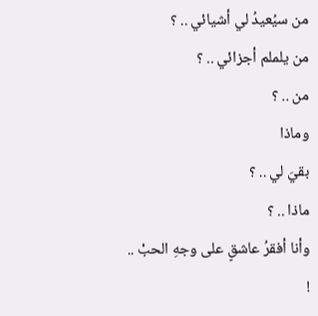من سيُعيدُ لي أشيائي .. ؟
من يلملم أجزائي .. ؟
من .. ؟
وماذا
بقيَ لي .. ؟
ماذا .. ؟
وأنا أفقرُ عاشقٍ على وجهِ الحبْ ..
!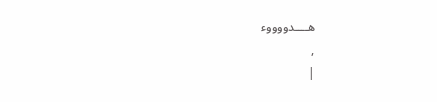هــــدووووء
,
|